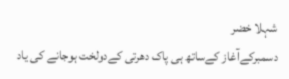شہلا خضر
دسمبرکےآغاز کےساتھ ہی پاک دھرتی کےدولخت ہوجانے کی یاد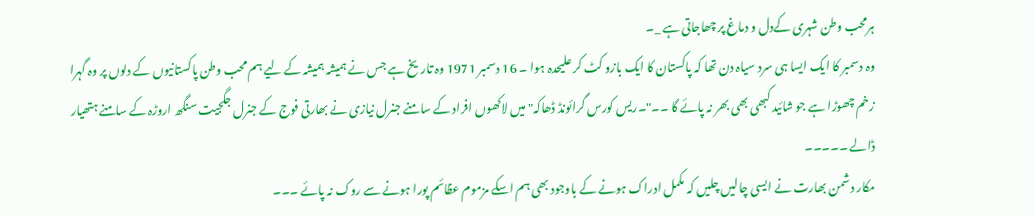ہرمحب وطن شہری کےدل و دماغ پر چھاجاتی ہے _۔
وہ دسمبر کا ایک ایسا ہی سرد سیاہ دن تھا کہ پاکستان کا ایک بازو کٹ کر علیحدہ ہوا ۔ 16 دسمبر 1971 وہ تاریخ ہے جس نے ہمیشہ ہمیشہ کے لیے ہم محب وطن پاکستانیوں کے دلوں پر وہ گہرا زخم چھوڑا ہے جو شائید کبھی بھی بھر نہ پائے گا ۔۔"۔ریس کورس گرائونڈ ڈھاکہ" میں لاکھوں افراد کے سامنے جنرل نیازی نے بھارتی فوج کے جنرل جگجیت سنگھ اروڑہ کے سامنے ہتھیار ڈالے ۔۔۔۔۔
مکار دشمن بھارت نے ایسی چالیں چلیں کہ مکمل ادراک ہونے کے باوجود بھی ہم اسکے مزموم عظائم پورا ہونے سے روک نہ پائے ۔۔۔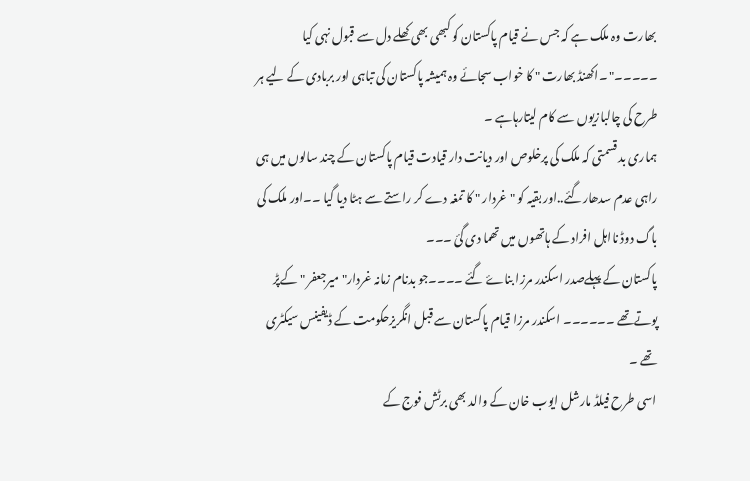بھارت وہ ملک ہے کہ جس نے قیام پاکستان کو کبھی بھی کھلے دل سے قبول نہی کیا ۔۔۔۔۔" ۔اکھنڈ بھارت " کا خواب سجائے وہ ہمیشہ پاکستان کی تباہی اور بربادی کے لیے ہر طرح کی چالبازیوں سے کام لیتارہاہے ۔
ہماری بد قسمتی کہ ملک کی پرخلوص اور دیانت دار قیادت قیام پاکستان کے چند سالوں میں ہی راہی عدم سدھارگئے..اور بقیہ کو "غردار " کا تمغہ دے کر راستے سے ہٹا دیا گیا ۔۔اور ملک کی باگ دوڈ نااہل افراد کے ہاتھوں میں تھما دی گئ ۔۔۔
پاکستان کے پہلےصدر اسکندر مرزا بناۓ گئے ۔۔۔۔جو بدنام زمانہ غردار" میرجعفر " کےپڑ پوتےتھے ۔۔۔۔۔۔ اسکندر مرزا قیام پاکستان سے قبل انگریزحکومت کے ڈیفینس سیکٹری تھے ۔
اسی طرح فیلڈ مارشل ایوب خان کے والد بھی برٹش فوج کے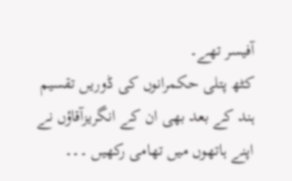آفیسر تھے۔
کٹھ پتلی حکمرانوں کی ڈوریں تقسیم ہند کے بعد بھی ان کے انگریزآقاؤں نے اپنے ہاتھوں میں تھامی رکھیں ۔۔۔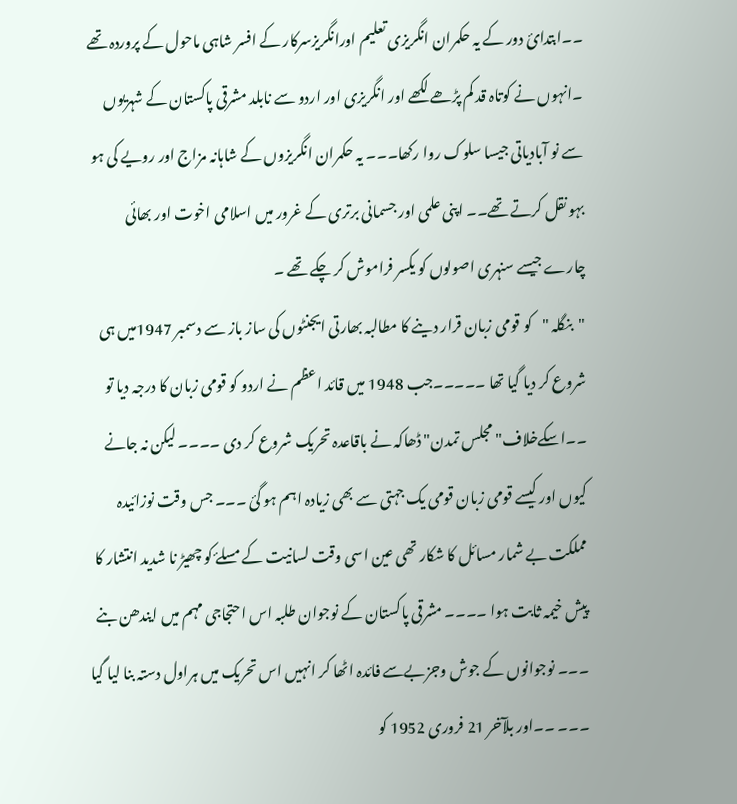۔۔ابتدائ دور کے یہ حکمران انگریزی تعلیم اورانگریزسرکار کے افسر شاہی ماحول کے پروردہ تھے ۔انہوں نے کوتاہ قد کم پڑھے لکھے اور انگریزی اور اردو سے نابلد مشرقی پاکستان کے شہریوں سے نو آبادیاتی جیسا سلوک روا رکھا۔۔۔ یہ حکمران انگریزوں کے شاہانہ مزاج اور رویے کی ہو بہو نقل کرتے تھے۔۔ اپنی علمی اور جسمانی برتری کے غرور میں اسلامی اخوت اور بھائی چارے جیسے سنہری اصولوں کو یکسر فراموش کر چکے تھے ۔
"بنگلہ "کو قومی زبان قرار دینے کا مطالبہ بھارتی ایجنٹوں کی ساز باز سے دسمبر 1947میں ہی شروع کر دیا گیا تھا ۔۔۔۔۔جب 1948 میں قائد اعظم نے اردو کو قومی زبان کا درجہ دیا تو ۔۔اسکےخلاف" مجلس تمدن" ڈھاکہ نے باقاعدہ تحریک شروع کر دی ۔۔۔۔ لیکن نہ جانے کیوں اور کیسے قومی زبان قومی یک جہتی سے بھی زیادہ اہم ہو گئ ۔۔۔ جس وقت نوزائیدہ مملکت بے شمار مسائل کا شکار تھی عین اسی وقت لسانیت کے مسلۓ کو چھیڑ نا شدید انتشار کا پیش خیمہ ثابت ہوا ۔۔۔۔ مشرقی پاکستان کے نوجوان طلبہ اس احتجاجی مہم میں ایندھن بنے ۔۔۔ نوجوانوں کے جوش وجزبےسے فائدہ اٹھا کر انہیں اس تحریک میں ہراول دستہ بنا لیا گیا ۔۔۔ ۔۔اور بلآخر 21 فروری 1952 کو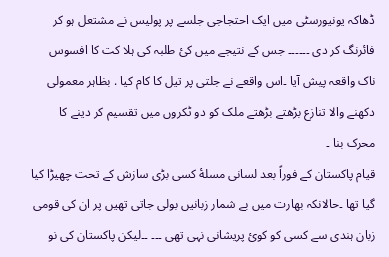ڈھاکہ یونیورسٹی میں ایک احتجاجی جلسے پر پولیس نے مشتعل ہو کر فائرنگ کر دی ۔۔۔۔۔۔ جس کے نتیجے میں کئ طلبہ کی ہلا کت کا افسوس ناک واقعہ پیش آیا ۔اس واقعے نے جلتی پر تیل کا کام کیا . بظاہر معمولی دکھنے والا تنازع بڑھتے بڑھتے ملک کو دو ٹکروں میں تقسیم کر دینے کا محرک بنا ۔
قیام پاکستان کے فوراً بعد لسانی مسلۀ کسی بڑی سازش کے تحت چھیڑا کیا گیا تھا ۔حالانکہ بھارت میں بے شمار زبانیں بولی جاتی تھیں پر ان کی قومی زبان ہندی سے کسی کو کوئ پریشانی نہی تھی ۔۔۔ ۔۔لیکن پاکستان کی نو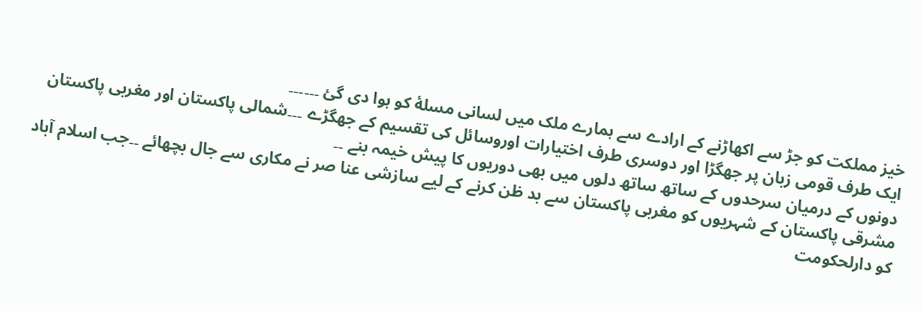خیز مملکت کو جڑ سے اکھاڑنے کے ارادے سے ہمارے ملک میں لسانی مسلۀ کو ہوا دی گئ ۔۔۔۔۔۔
ایک طرف قومی زبان پر جھگڑا اور دوسری طرف اختیارات اوروسائل کی تقسیم کے جھگڑے ۔۔۔شمالی پاکستان اور مغربی پاکستان دونوں کے درمیان سرحدوں کے ساتھ ساتھ دلوں میں بھی دوریوں کا پیش خیمہ بنے ۔۔
مشرقی پاکستان کے شہریوں کو مغربی پاکستان سے بد ظن کرنے کے لیے سازشی عنا صر نے مکاری سے جال بچھائے ۔۔جب اسلام آباد کو دارلحکومت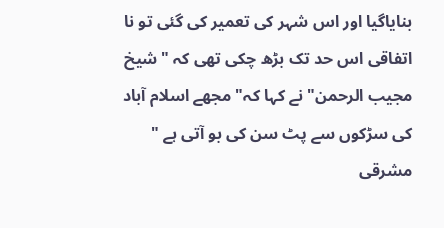بنایاگیا اور اس شہر کی تعمیر کی گئی تو نا اتفاقی اس حد تک بڑھ چکی تھی کہ "شیخ مجیب الرحمن" نے کہا کہ" مجھے اسلام آباد کی سڑکوں سے پٹ سن کی بو آتی ہے "
مشرقی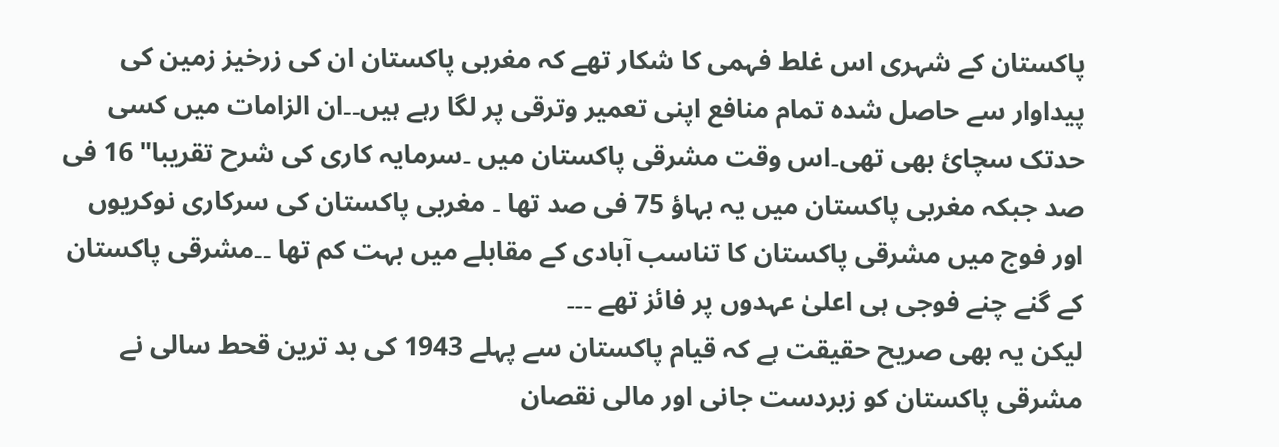پاکستان کے شہری اس غلط فہمی کا شکار تھے کہ مغربی پاکستان ان کی زرخیز زمین کی پیداوار سے حاصل شدہ تمام منافع اپنی تعمیر وترقی پر لگا رہے ہیں۔۔ان الزامات میں کسی حدتک سچائ بھی تھی۔اس وقت مشرقی پاکستان میں ۔سرمایہ کاری کی شرح تقریبا" 16 فی صد جبکہ مغربی پاکستان میں یہ بہاؤ 75 فی صد تھا ۔ مغربی پاکستان کی سرکاری نوکریوں اور فوج میں مشرقی پاکستان کا تناسب آبادی کے مقابلے میں بہت کم تھا ۔۔مشرقی پاکستان کے گنے چنے فوجی ہی اعلیٰ عہدوں پر فائز تھے ۔۔۔
لیکن یہ بھی صریح حقیقت ہے کہ قیام پاکستان سے پہلے 1943 کی بد ترین قحط سالی نے مشرقی پاکستان کو زبردست جانی اور مالی نقصان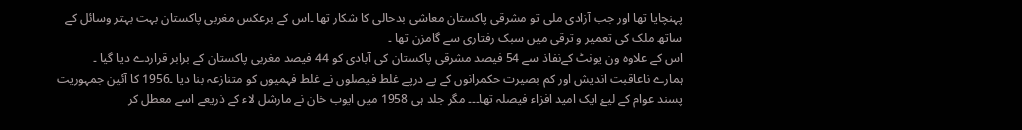پہنچایا تھا اور جب آزادی ملی تو مشرقی پاکستان معاشی بدحالی کا شکار تھا ۔اس کے برعکس مغربی پاکستان بہت بہتر وسائل کے ساتھ ملک کی تعمیر و ترقی میں سبک رفتاری سے گامزن تھا ۔
اس کے علاوہ ون یونٹ کےنفاذ سے 54 فیصد مشرقی پاکستان کی آبادی کو 44 فیصد مغربی پاکستان کے برابر قراردے دیا گیا ۔
ہمارے ناعاقبت اندیش اور کم بصیرت حکمرانوں کے پے درپے غلط فیصلوں نے غلط فہمیوں کو متنازعہ بنا دیا ۔1956 کا آئین جمہوریت پسند عوام کے لیۓ ایک امید افزاء فیصلہ تھا۔۔۔ مگر جلد ہی 1958 میں ایوب خان نے مارشل لاء کے ذریعے اسے معطل کر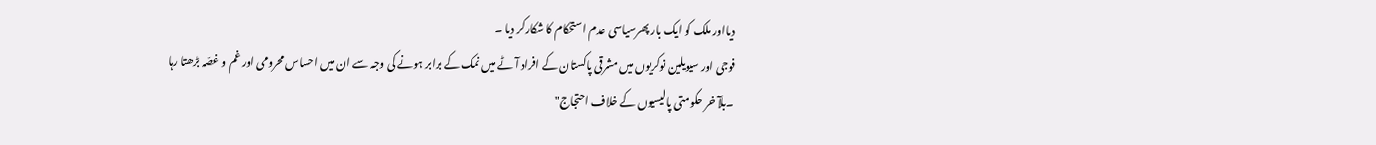دیااور ملک کو ایک بار پھرسیاسی عدم استحکام کا شکارکر دیا ۔
فوجی اور سیویلین نوکریوں میں مشرقی پاکستان کے افراد آٹے میں نمک کے برابر ہونے کی وجہ سے ان میں احساس محرومی اور غم و غصّہ بڑھتا رہا
۔بلآ خر حکومتی پالیسیوں کے خلاف احتجاج"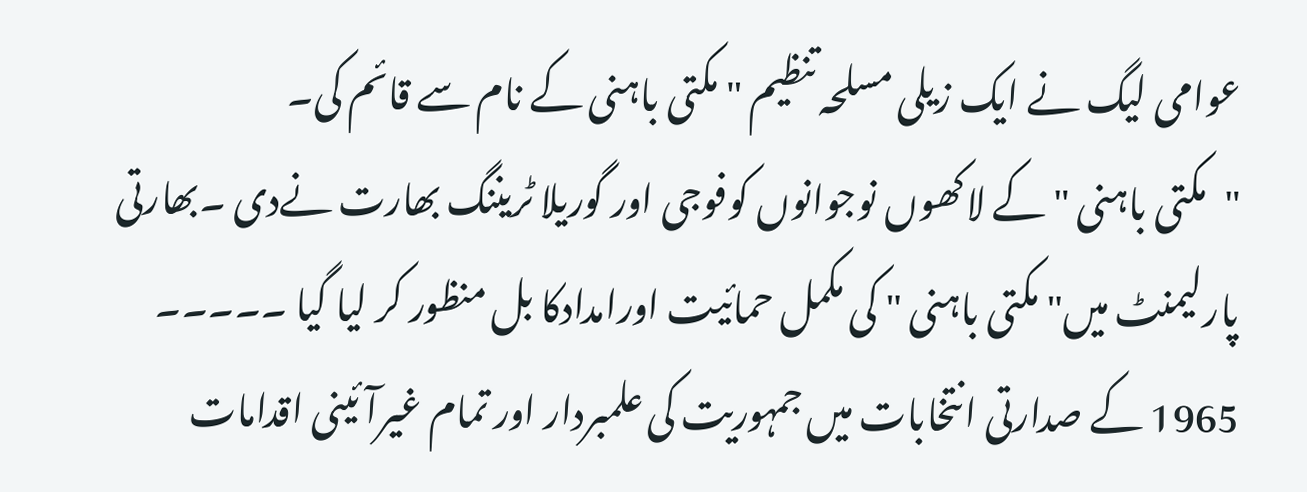عوامی لیگ نے ایک زیلی مسلحہ تنظیم " مکتی باہنی کے نام سے قائم کی۔
"مکتی باہنی " کے لاکھوں نوجوانوں کوفوجی اور گوریلا ٹریننگ بھارت نےدی ۔بھارتی پارلیمنٹ میں" مکتی باہنی " کی مکمل حمائیت اورامدادکا بل منظور کر لیا گیا ۔۔۔۔۔
1965 کے صدارتی انتخابات میں جمہوریت کی علمبردار اور تمام غیرآئینی اقدامات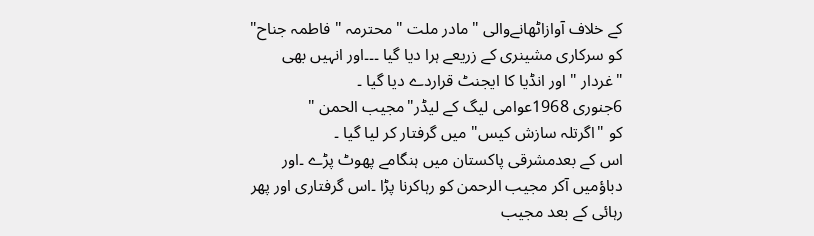کے خلاف آوازاٹھانےوالی "مادر ملت " محترمہ " فاطمہ جناح" کو سرکاری مشینری کے زریعے ہرا دیا گیا ۔۔۔اور انہیں بھی "غردار " اور انڈیا کا ایجنٹ قراردے دیا گیا ۔
6جنوری 1968عوامی لیگ کے لیڈر"مجیب الحمن "
کو "اگرتلہ سازش کیس" میں گرفتار کر لیا گیا ۔
اس کے بعدمشرقی پاکستان میں ہنگامے پھوٹ پڑے ۔اور دباؤمیں آکر مجیب الرحمن کو رہاکرنا پڑا ۔اس گرفتاری اور پھر رہائی کے بعد مجیب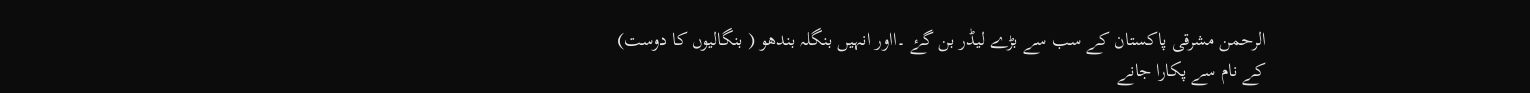الرحمن مشرقی پاکستان کے سب سے بڑے لیڈر بن گۓ ۔ااور انہیں بنگلہ بندھو ( بنگالیوں کا دوست) کے نام سے پکارا جانے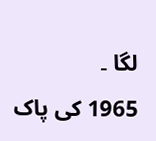لگا ۔
1965 کی پاک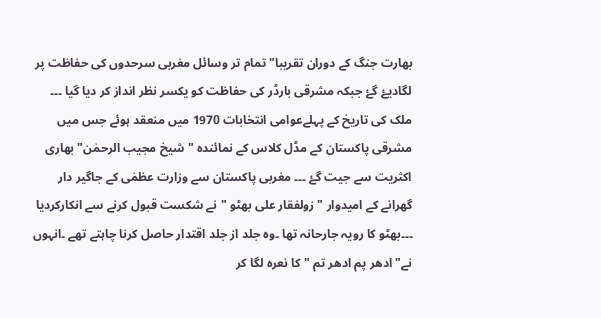بھارت جنگ کے دوران تقریبا" تمام تر وسائل مغربی سرحدوں کی حفاظت پر لگادیۓ گۓ جبکہ مشرقی بارڈر کی حفاظت کو یکسر نظر انداز کر دیا گیا ۔۔۔
ملک کی تاریخ کے پہلےعوامی انتخابات 1970 میں منعقد ہوئے جس میں مشرقی پاکستان کے مڈل کلاس کے نمائندہ "شیخ مجیب الرحمٰن" بھاری اکثریت سے جیت گۓ ۔۔۔ مغربی پاکستان سے وزارت عظمٰی کے جاگیر دار گھرانے کے امیدوار " زولفقار علی بھٹو "نے شکست قبول کرنے سے انکارکردیا ۔۔۔بھٹو کا رویہ جارحانہ تھا ۔وہ جلد از جلد اقتدار حاصل کرنا چاہتے تھے ۔انہوں نے" ادھر پم ادھر تم "کا نعرہ لگا کر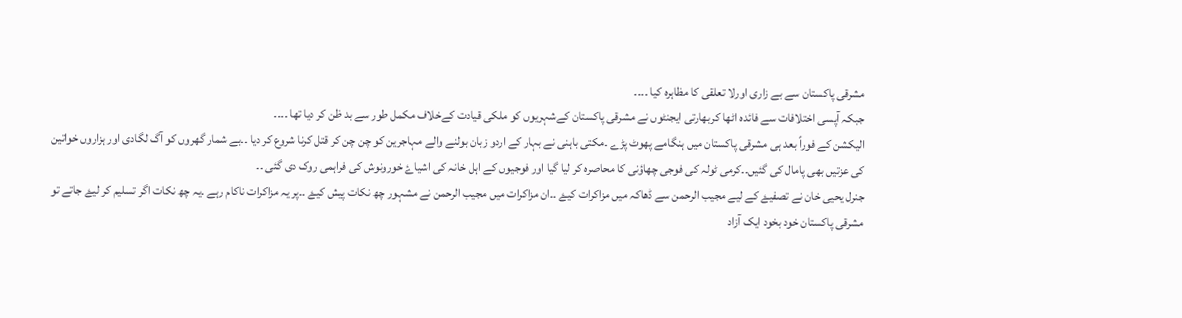مشرقی پاکستان سے بے زاری اورلا تعلقی کا مظاہرہ کیا ۔۔۔۔
جبکہ آپسی اختلافات سے فائدہ اٹھا کربھارتی ایجنٹوں نے مشرقی پاکستان کےشہریوں کو ملکی قیادت کےخلاف مکمل طور سے بد ظن کر دیا تھا ۔۔۔۔
الیکشن کے فوراً بعد ہی مشرقی پاکستان میں ہنگامے پھوٹ پڑے ۔مکتی باہنی نے بہار کے اردو زبان بولنے والے مہاجرین کو چن چن کر قتل کرنا شروع کر دیا ۔۔بے شمار گھروں کو آگ لگادی اور ہزاروں خواتین کی عزتیں بھی پامال کی گئیں۔۔کرمی ٹولہ کی فوجی چھاؤنی کا محاصرہ کر لیا گیا اور فوجیوں کے اہل خانہ کی اشیاۓ خورونوش کی فراہمی روک دی گئی ۔۔
جنرل یحیی خان نے تصفیۓ کے لیے مجیب الرحمن سے ڈھاکہ میں مزاکرات کیۓ ۔۔ان مزاکرات میں مجیب الرحمن نے مشہور چھ نکات پیش کیۓ ۔۔پر یہ مزاکرات ناکام رہے ۔یہ چھ نکات اگر تسلیم کر لیۓ جاتے تو مشرقی پاکستان خود بخود ایک آزاد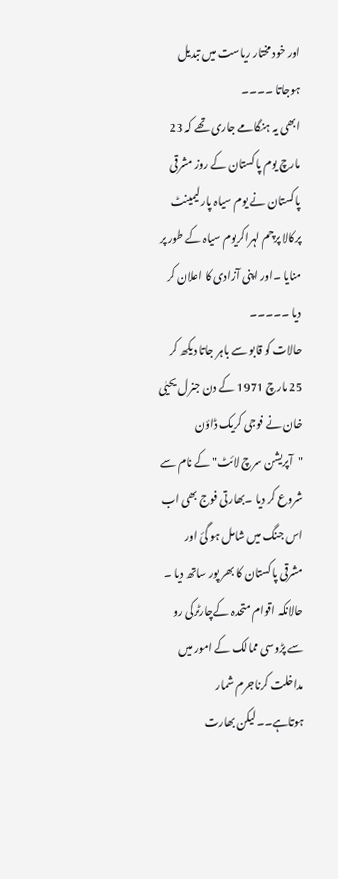اور خود مختار ریاست میں تبدیل ہوجاتا ۔۔۔۔
ابھی یہ ہنگامے جاری تھے کہ 23 مارچ یوم پاکستان کے روز مشرقی پاکستان نے یوم سیاہ پارلیمینٹ پرکالا پرچم لہراکریوم سیاہ کے طور پر منایا ۔اور اپنی آزادی کا اعلان کر دیا ۔۔۔۔۔
حالات کو قابو سے باہر جاتا دیکھ کر 25 مارچ 1971 کے دن جنرل یحیٰی خان نے فوجی کریک ڈاؤن "آپریشن سرچ لائٹ" کے نام سے شروع کر دیا ۔بھارتی فوج بھی اب اس جنگ میں شامل ہو گئ اور مشرقی پاکستان کا بھر پور ساتھ دیا ۔ حالانکہ اقوام متحدہ کےچارٹرکی رو سے پڑوسی ممالک کے امور میں مداخلت کرناجرم شمار ہوتاہے۔۔لیکن بھارت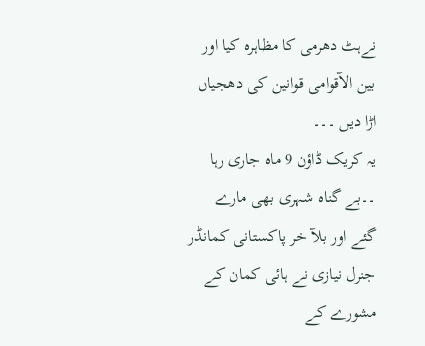نےہٹ دھرمی کا مظاہرہ کیا اور بین الآقوامی قوانین کی دھجیاں اڑا دیں ۔۔۔
یہ کریک ڈاؤن 9 ماہ جاری رہا ۔۔بے گناہ شہری بھی مارے گئے اور بلآ خر پاکستانی کمانڈر جنرل نیازی نے ہائی کمان کے مشورے کے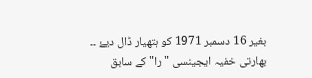بغیر 16 دسمبر 1971 کو ہتھیار ڈال دیۓ ۔۔
بھارتی خفیہ ایجینسی "را" کے سابق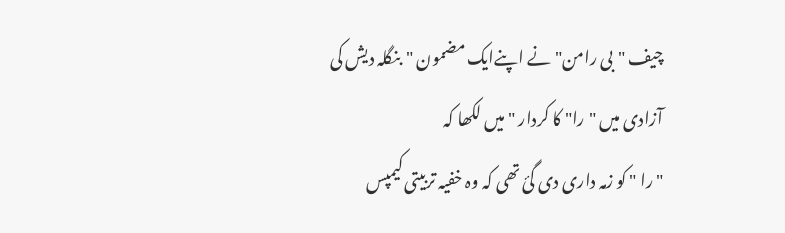چیف "بی رامن" نے اپنےایک مضمون "بنگلہ دیش کی آزادی میں "را" کا کردار " میں لکھا کہ
" را " کو زمہ داری دی گئ تھی کہ وہ خفیہ تربیتی کیمپس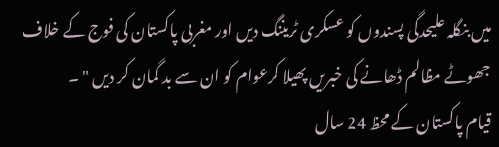میں بنگلہ علیحدگی پسندوں کو عسکری ٹریننگ دیں اور مغربی پاکستان کی فوج کے خلاف جھوٹے مظالم ڈھانے کی خبریں پھیلا کرعوام کو ان سے بد گمان کر دیں " ۔
قیام پاکستان کے محظ 24 سال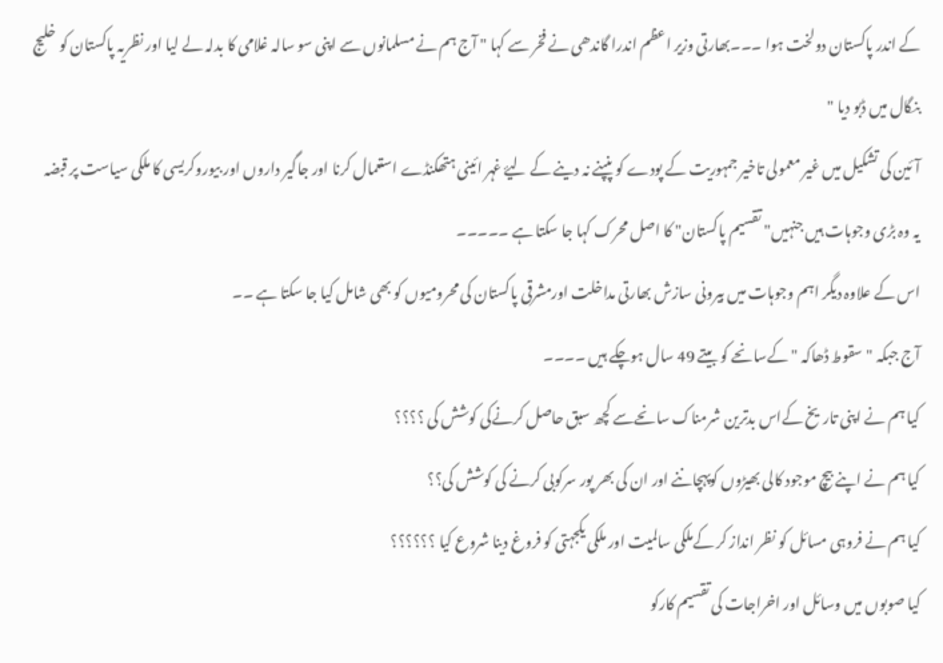کے اندر پاکستان دولخت ہوا ۔۔۔بھارتی وزیر اعظم اندرا گاندھی نے فخر سے کہا " آج ہم نے مسلمانوں سے اپنی سو سالہ غلامی کا بدلہ لے لیا اور نظریہ پاکستان کو خلیج بنگال میں ڈبو دیا "
آئین کی تشکیل میں غیر معمولی تاخیر جمہوریت کے پودے کو پنپنے نہ دینے کے لیۓ غہر ائینی ہتھکنڈے استعمال کرنا اور جاگیر داروں اور بیوروکریسی کا ملکی سیاست پر قبضہ یہ وہ بڑی وجوہات ہیں جنہیں" تقسیم پاکستان" کا اصل محرک کہا جا سکتا ہے ۔۔۔۔۔
اس کے علاوہ دیگر اہم وجوہات میں بیرونی سازش بھارتی مداخلت اورمشرقی پاکستان کی محرومیوں کو بھی شامل کیا جا سکتا ہے ۔۔
آج جبکہ "سقوط ڈھاکہ " کےسانحے کو بیتے 49 سال ہوچکے ہیں ۔۔۔۔
کیا ہم نے اپنی تاریخ کےاس بدترین شرمناک سانحےسے کچھ سبق حاصل کرنےکی کوشش کی ؟؟؟؟
کیا ہم نے اپنے بیچ موجود کالی بھیڑوں کوپہچاننے اور ان کی بھر پور سرکوبی کرنے کی کوشش کی؟؟
کیا ہم نے فروہی مسائل کو نظر انداز کر کےملکی سالمیت اور ملکی یکجہتی کو فروغ دینا شروع کیا ؟؟؟؟؟؟
کیا صوبوں میں وسائل اور اخراجات کی تقسیم کارکو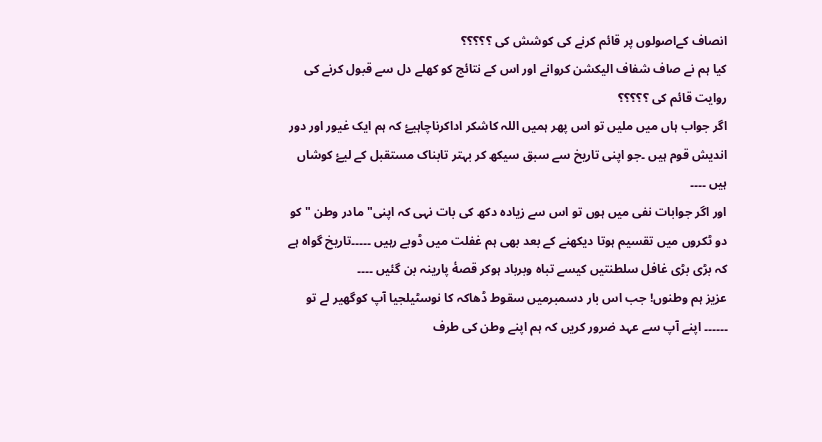انصاف کےاصولوں پر قائم کرنے کی کوشش کی ؟؟؟؟؟
کیا ہم نے صاف شفاف الیکشن کروانے اور اس کے نتائج کو کھلے دل سے قبول کرنے کی روایت قائم کی ؟؟؟؟؟
اگر جواب ہاں میں ملیں تو اس پھر ہمیں اللہ کاشکر اداکرناچاہیۓ کہ ہم ایک غیور اور دور اندیش قوم ہیں ۔جو اپنی تاریخ سے سبق سیکھ کر بہتر تابناک مستقبل کے لیۓ کوشاں ہیں ۔۔۔۔
اور اگر جوابات نفی میں ہوں تو اس سے زیادہ دکھ کی بات نہی کہ اپنی" مادر وطن " کو دو ٹکروں میں تقسیم ہوتا دیکھنے کے بعد بھی ہم غفلت میں ڈوبے رہیں ۔۔۔۔۔تاریخ گواہ ہے کہ بڑی بڑی غافل سلطنتیں کیسے تباہ وبرباد ہوکر قصۀ پارینہ بن گئیں ۔۔۔۔
عزیز ہم وطنوں! جب اس بار دسمبرمیں سقوط ڈھاکہ کا نوسٹیلجیا آپ کوگھیر لے تو ۔۔۔۔۔۔ اپنے آپ سے عہد ضرور کریں کہ ہم اپنے وطن کی طرف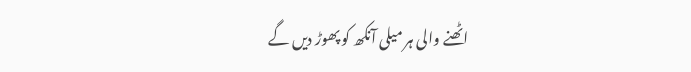اٹھنے والی ہر میلی آنکھ کو پھوڑ دیں گے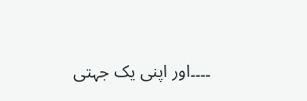۔۔۔۔اور اپنی یک جہتی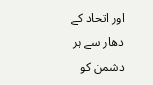اور اتحاد کے دھار سے ہر دشمن کو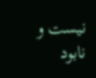نیست و نابود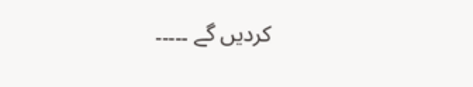کردیں گے ۔۔۔۔۔